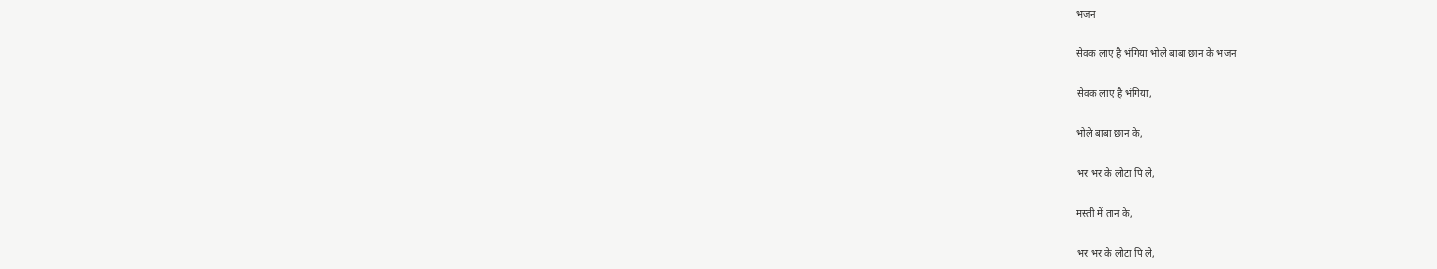भजन

सेवक लाए है भंगिया भोले बाबा छान के भजन

सेवक लाए है भंगिया,

भोले बाबा छान के,

भर भर के लोटा पि ले,

मस्ती में तान के,

भर भर के लोटा पि ले,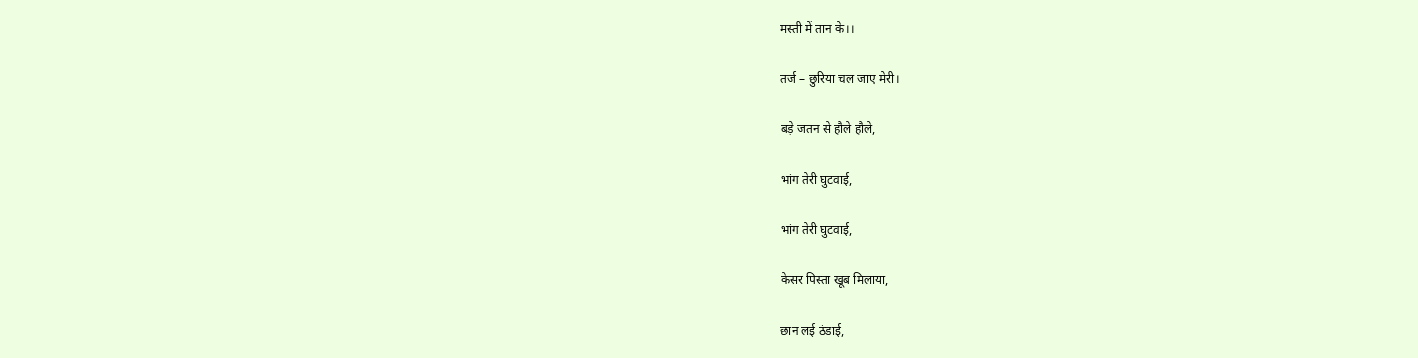मस्ती में तान के।।

तर्ज – छुरिया चल जाए मेरी।

बड़े जतन से हौले हौले,

भांग तेरी घुटवाई,

भांग तेरी घुटवाई,

केसर पिस्ता खूब मिलाया,

छान लई ठंडाई,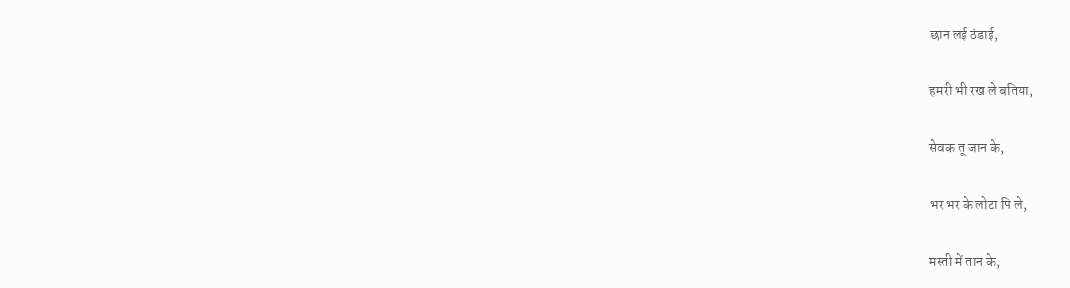छान लई ठंडाई,

हमरी भी रख ले बतिया,

सेवक तू जान के,

भर भर के लोटा पि ले,

मस्ती में तान के,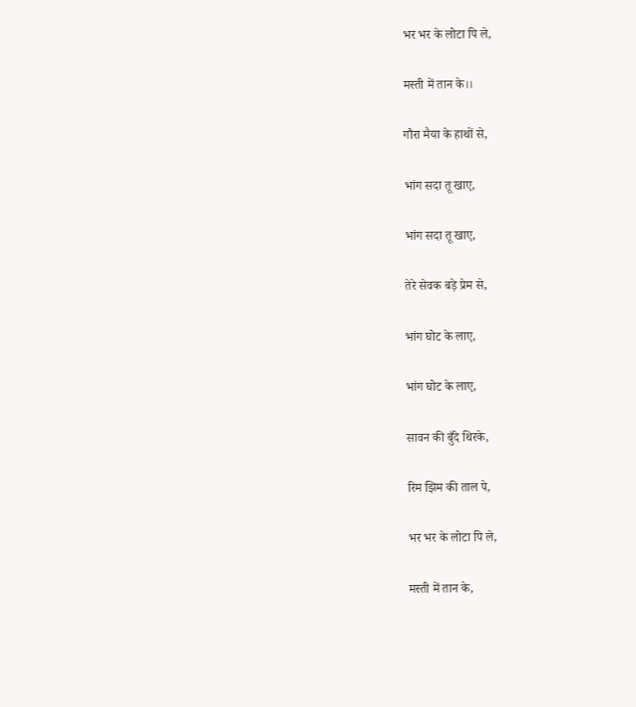भर भर के लोटा पि ले,

मस्ती में तान के।।

गौरा मैया के हाथों से,

भांग सदा तू खाए,

भांग सदा तू खाए,

तेरे सेवक बड़े प्रेम से,

भांग घोट के लाए,

भांग घोट के लाए,

सावन की बुँदे थिरके,

रिम झिम की ताल पे,

भर भर के लोटा पि ले,

मस्ती में तान के,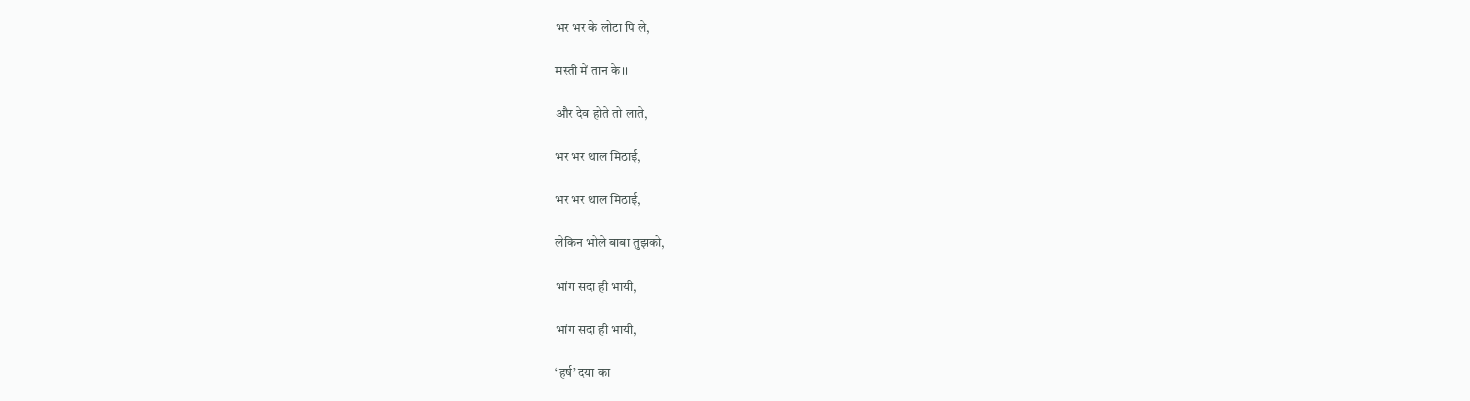भर भर के लोटा पि ले,

मस्ती में तान के।।

और देव होते तो लाते,

भर भर थाल मिठाई,

भर भर थाल मिठाई,

लेकिन भोले बाबा तुझको,

भांग सदा ही भायी,

भांग सदा ही भायी,

‘हर्ष’ दया का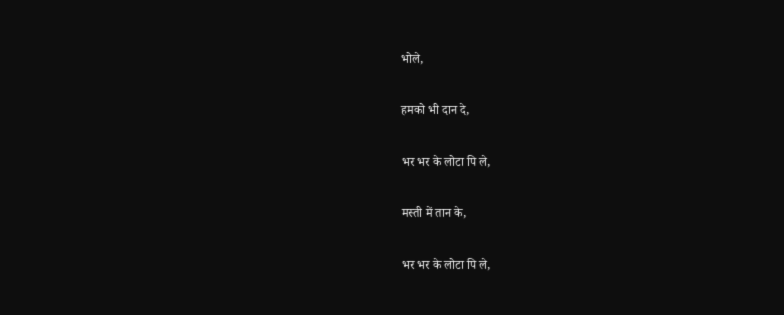भोले,

हमको भी दान दे,

भर भर के लोटा पि ले,

मस्ती में तान के,

भर भर के लोटा पि ले,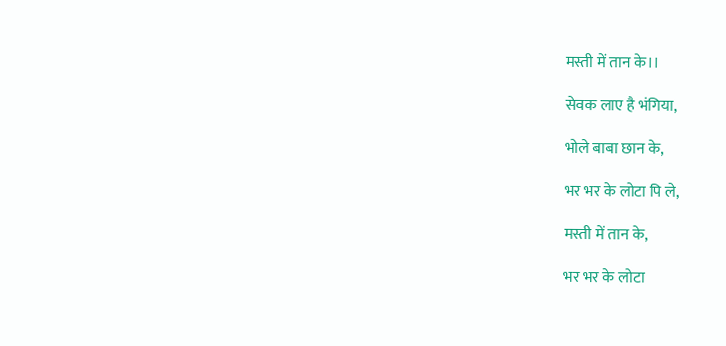मस्ती में तान के।।

सेवक लाए है भंगिया,

भोले बाबा छान के,

भर भर के लोटा पि ले,

मस्ती में तान के,

भर भर के लोटा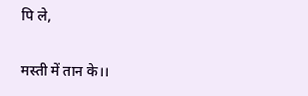पि ले,

मस्ती में तान के।।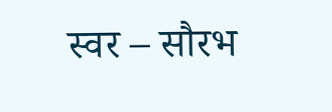स्वर – सौरभ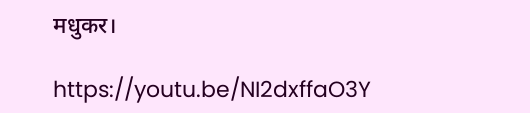मधुकर।

https://youtu.be/NI2dxffaO3Y